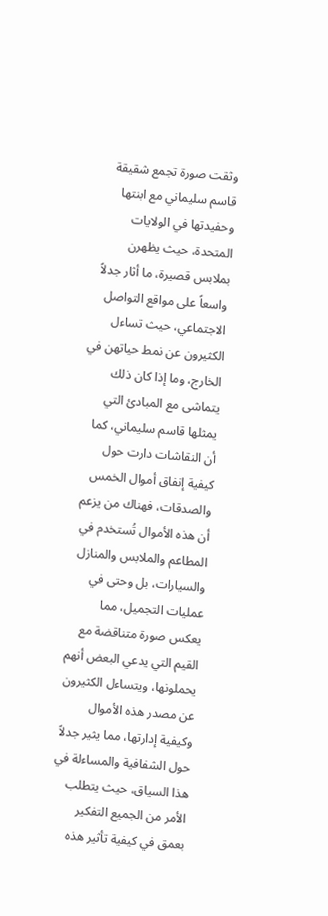وثقت صورة تجمع شقيقة قاسم سليماني مع ابنتها وحفيدتها في الولايات المتحدة، حيث يظهرن بملابس قصيرة، ما أثار جدلاً واسعاً على مواقع التواصل الاجتماعي، حيث تساءل الكثيرون عن نمط حياتهن في الخارج، وما إذا كان ذلك يتماشى مع المبادئ التي يمثلها قاسم سليماني، كما أن النقاشات دارت حول كيفية إنفاق أموال الخمس والصدقات، فهناك من يزعم أن هذه الأموال تُستخدم في المطاعم والملابس والمنازل والسيارات، بل وحتى في عمليات التجميل، مما يعكس صورة متناقضة مع القيم التي يدعي البعض أنهم يحملونها، ويتساءل الكثيرون عن مصدر هذه الأموال وكيفية إدارتها، مما يثير جدلاً حول الشفافية والمساءلة في هذا السياق، حيث يتطلب الأمر من الجميع التفكير بعمق في كيفية تأثير هذه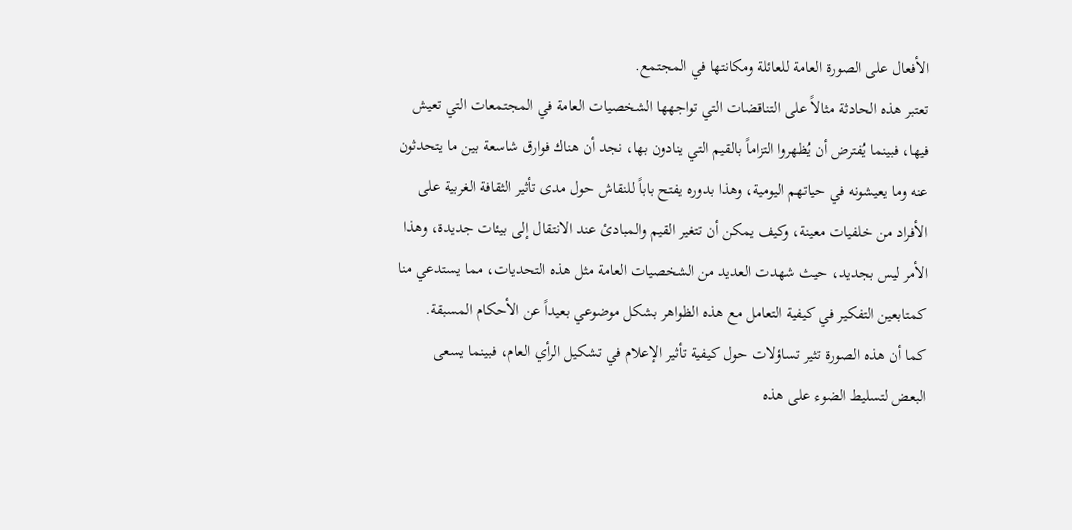الأفعال على الصورة العامة للعائلة ومكانتها في المجتمع.
تعتبر هذه الحادثة مثالاً على التناقضات التي تواجهها الشخصيات العامة في المجتمعات التي تعيش فيها، فبينما يُفترض أن يُظهروا التزاماً بالقيم التي ينادون بها، نجد أن هناك فوارق شاسعة بين ما يتحدثون عنه وما يعيشونه في حياتهم اليومية، وهذا بدوره يفتح باباً للنقاش حول مدى تأثير الثقافة الغربية على الأفراد من خلفيات معينة، وكيف يمكن أن تتغير القيم والمبادئ عند الانتقال إلى بيئات جديدة، وهذا الأمر ليس بجديد، حيث شهدت العديد من الشخصيات العامة مثل هذه التحديات، مما يستدعي منا كمتابعين التفكير في كيفية التعامل مع هذه الظواهر بشكل موضوعي بعيداً عن الأحكام المسبقة.
كما أن هذه الصورة تثير تساؤلات حول كيفية تأثير الإعلام في تشكيل الرأي العام، فبينما يسعى البعض لتسليط الضوء على هذه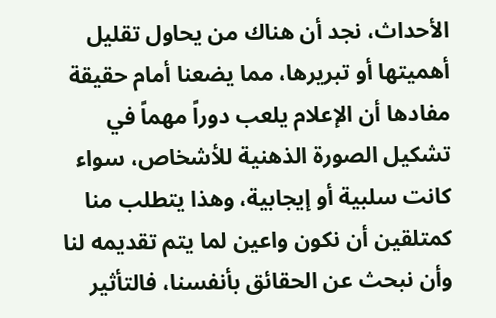الأحداث، نجد أن هناك من يحاول تقليل أهميتها أو تبريرها، مما يضعنا أمام حقيقة مفادها أن الإعلام يلعب دوراً مهماً في تشكيل الصورة الذهنية للأشخاص، سواء كانت سلبية أو إيجابية، وهذا يتطلب منا كمتلقين أن نكون واعين لما يتم تقديمه لنا وأن نبحث عن الحقائق بأنفسنا، فالتأثير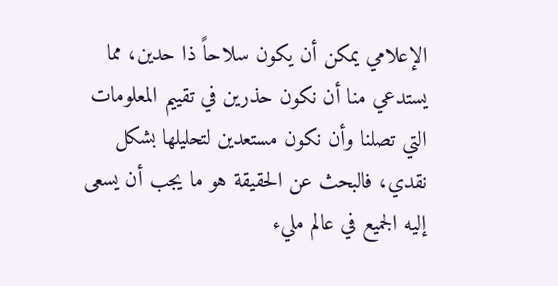الإعلامي يمكن أن يكون سلاحاً ذا حدين، مما يستدعي منا أن نكون حذرين في تقييم المعلومات التي تصلنا وأن نكون مستعدين لتحليلها بشكل نقدي، فالبحث عن الحقيقة هو ما يجب أن يسعى إليه الجميع في عالم مليء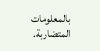بالمعلومات المتضاربة.